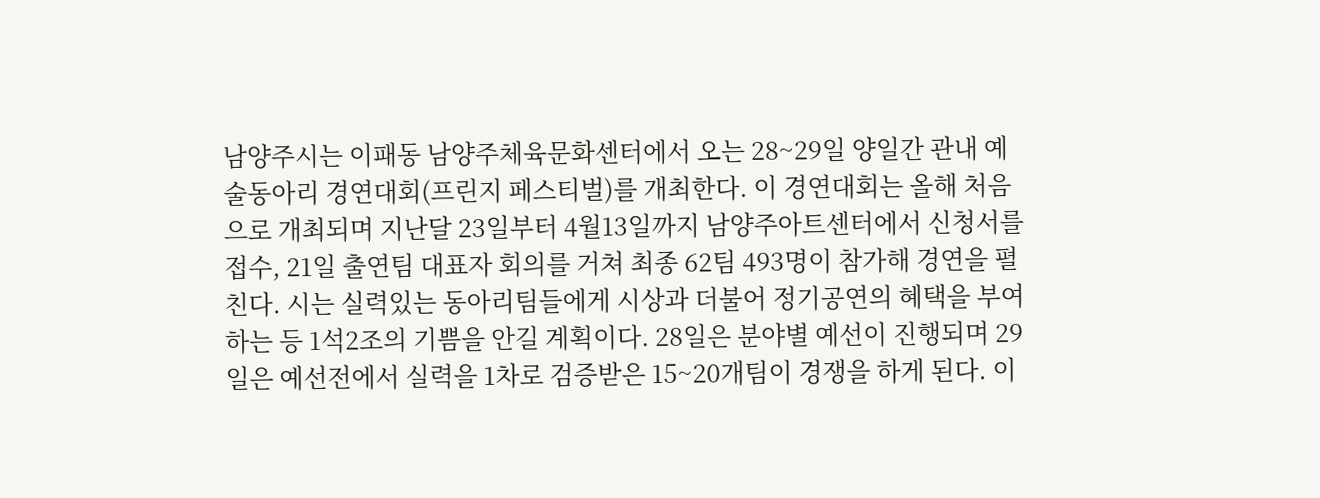남양주시는 이패동 남양주체육문화센터에서 오는 28~29일 양일간 관내 예술동아리 경연대회(프린지 페스티벌)를 개최한다. 이 경연대회는 올해 처음으로 개최되며 지난달 23일부터 4월13일까지 남양주아트센터에서 신청서를 접수, 21일 출연팀 대표자 회의를 거쳐 최종 62팀 493명이 참가해 경연을 펼친다. 시는 실력있는 동아리팀들에게 시상과 더불어 정기공연의 혜택을 부여하는 등 1석2조의 기쁨을 안길 계획이다. 28일은 분야별 예선이 진행되며 29일은 예선전에서 실력을 1차로 검증받은 15~20개팀이 경쟁을 하게 된다. 이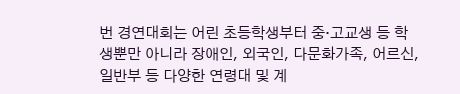번 경연대회는 어린 초등학생부터 중·고교생 등 학생뿐만 아니라 장애인, 외국인, 다문화가족, 어르신, 일반부 등 다양한 연령대 및 계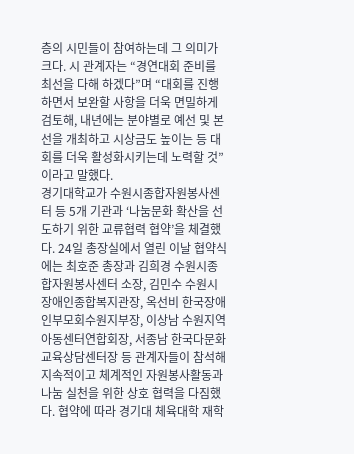층의 시민들이 참여하는데 그 의미가 크다. 시 관계자는 “경연대회 준비를 최선을 다해 하겠다”며 “대회를 진행하면서 보완할 사항을 더욱 면밀하게 검토해, 내년에는 분야별로 예선 및 본선을 개최하고 시상금도 높이는 등 대회를 더욱 활성화시키는데 노력할 것”이라고 말했다.
경기대학교가 수원시종합자원봉사센터 등 5개 기관과 ‘나눔문화 확산을 선도하기 위한 교류협력 협약’을 체결했다. 24일 총장실에서 열린 이날 협약식에는 최호준 총장과 김희경 수원시종합자원봉사센터 소장, 김민수 수원시장애인종합복지관장, 옥선비 한국장애인부모회수원지부장, 이상남 수원지역아동센터연합회장, 서종남 한국다문화교육상담센터장 등 관계자들이 참석해 지속적이고 체계적인 자원봉사활동과 나눔 실천을 위한 상호 협력을 다짐했다. 협약에 따라 경기대 체육대학 재학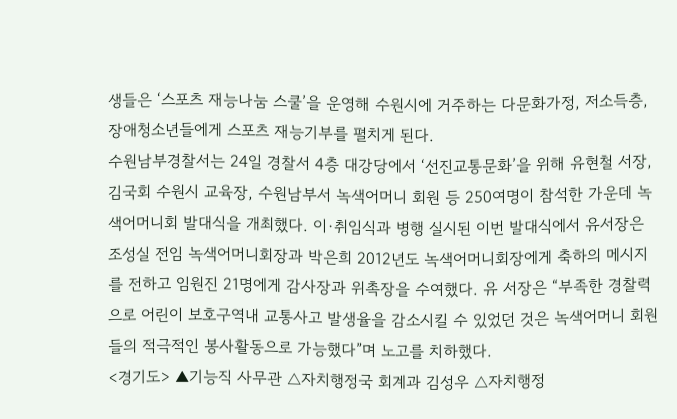생들은 ‘스포츠 재능나눔 스쿨’을 운영해 수원시에 거주하는 다문화가정, 저소득층, 장애청소년들에게 스포츠 재능기부를 펼치게 된다.
수원남부경찰서는 24일 경찰서 4층 대강당에서 ‘선진교통문화’을 위해 유현철 서장, 김국회 수원시 교육장, 수원남부서 녹색어머니 회원 등 250여명이 참석한 가운데 녹색어머니회 발대식을 개최했다. 이·취임식과 병행 실시된 이번 발대식에서 유서장은 조성실 전임 녹색어머니회장과 박은희 2012년도 녹색어머니회장에게 축하의 메시지를 전하고 임원진 21명에게 감사장과 위촉장을 수여했다. 유 서장은 “부족한 경찰력으로 어린이 보호구역내 교통사고 발생율을 감소시킬 수 있었던 것은 녹색어머니 회원들의 적극적인 봉사활동으로 가능했다”며 노고를 치하했다.
<경기도> ▲기능직 사무관 △자치행정국 회계과 김성우 △자치행정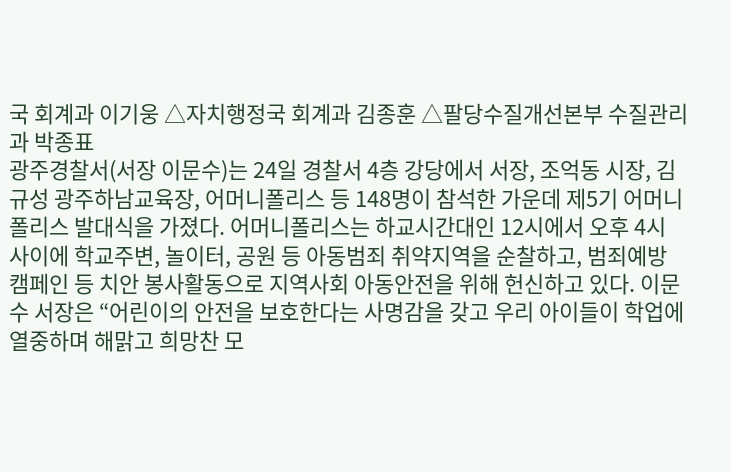국 회계과 이기웅 △자치행정국 회계과 김종훈 △팔당수질개선본부 수질관리과 박종표
광주경찰서(서장 이문수)는 24일 경찰서 4층 강당에서 서장, 조억동 시장, 김규성 광주하남교육장, 어머니폴리스 등 148명이 참석한 가운데 제5기 어머니폴리스 발대식을 가졌다. 어머니폴리스는 하교시간대인 12시에서 오후 4시 사이에 학교주변, 놀이터, 공원 등 아동범죄 취약지역을 순찰하고, 범죄예방 캠페인 등 치안 봉사활동으로 지역사회 아동안전을 위해 헌신하고 있다. 이문수 서장은 “어린이의 안전을 보호한다는 사명감을 갖고 우리 아이들이 학업에 열중하며 해맑고 희망찬 모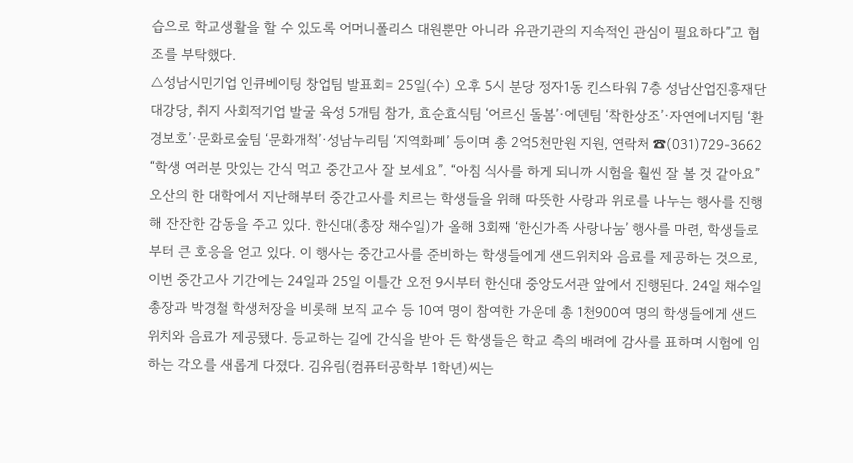습으로 학교생활을 할 수 있도록 어머니폴리스 대원뿐만 아니라 유관기관의 지속적인 관심이 필요하다”고 협조를 부탁했다.
△성남시민기업 인큐베이팅 창업팀 발표회= 25일(수) 오후 5시 분당 정자1동 킨스타워 7층 성남산업진흥재단 대강당, 취지 사회적기업 발굴 육성 5개팀 참가, 효순효식팀 ‘어르신 돌봄’·에덴팀 ‘착한상조’·자연에너지팀 ‘환경보호’·문화로숲팀 ‘문화개척’·성남누리팀 ‘지역화폐’ 등이며 총 2억5천만원 지원, 연락처 ☎(031)729-3662
“학생 여러분 맛있는 간식 먹고 중간고사 잘 보세요”. “아침 식사를 하게 되니까 시험을 훨씬 잘 볼 것 같아요” 오산의 한 대학에서 지난해부터 중간고사를 치르는 학생들을 위해 따뜻한 사랑과 위로를 나누는 행사를 진행해 잔잔한 감동을 주고 있다. 한신대(총장 채수일)가 올해 3회째 ‘한신가족 사랑나눔’ 행사를 마련, 학생들로부터 큰 호응을 얻고 있다. 이 행사는 중간고사를 준비하는 학생들에게 샌드위치와 음료를 제공하는 것으로, 이번 중간고사 기간에는 24일과 25일 이틀간 오전 9시부터 한신대 중앙도서관 앞에서 진행된다. 24일 채수일 총장과 박경철 학생처장을 비롯해 보직 교수 등 10여 명이 참여한 가운데 총 1천900여 명의 학생들에게 샌드위치와 음료가 제공됐다. 등교하는 길에 간식을 받아 든 학생들은 학교 측의 배려에 감사를 표하며 시험에 임하는 각오를 새롭게 다졌다. 김유림(컴퓨터공학부 1학년)씨는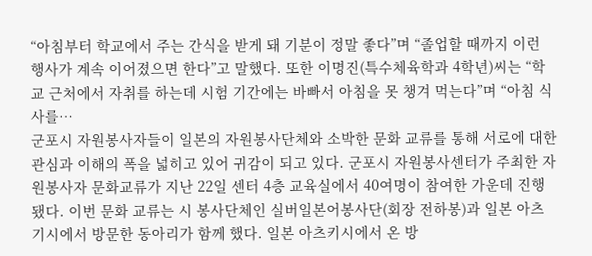“아침부터 학교에서 주는 간식을 받게 돼 기분이 정말 좋다”며 “졸업할 때까지 이런 행사가 계속 이어졌으면 한다”고 말했다. 또한 이명진(특수체육학과 4학년)씨는 “학교 근처에서 자취를 하는데 시험 기간에는 바빠서 아침을 못 챙겨 먹는다”며 “아침 식사를…
군포시 자원봉사자들이 일본의 자원봉사단체와 소박한 문화 교류를 통해 서로에 대한 관심과 이해의 폭을 넓히고 있어 귀감이 되고 있다. 군포시 자원봉사센터가 주최한 자원봉사자 문화교류가 지난 22일 센터 4층 교육실에서 40여명이 참여한 가운데 진행됐다. 이번 문화 교류는 시 봉사단체인 실버일본어봉사단(회장 전하봉)과 일본 아츠기시에서 방문한 동아리가 함께 했다. 일본 아츠키시에서 온 방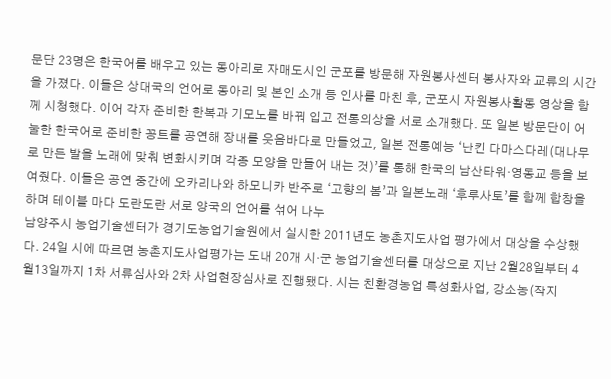문단 23명은 한국어를 배우고 있는 동아리로 자매도시인 군포를 방문해 자원봉사센터 봉사자와 교류의 시간을 가졌다. 이들은 상대국의 언어로 동아리 및 본인 소개 등 인사를 마친 후, 군포시 자원봉사활동 영상을 함께 시청했다. 이어 각자 준비한 한복과 기모노를 바꿔 입고 전통의상을 서로 소개했다. 또 일본 방문단이 어눌한 한국어로 준비한 꽁트를 공연해 장내를 웃음바다로 만들었고, 일본 전통예능 ‘난킨 다마스다레(대나무로 만든 발을 노래에 맞춰 변화시키며 각종 모양을 만들어 내는 것)’를 통해 한국의 남산타워·영동교 등을 보여줬다. 이들은 공연 중간에 오카리나와 하모니카 반주로 ‘고향의 봄’과 일본노래 ‘후루사토’를 함께 합창을 하며 테이블 마다 도란도란 서로 양국의 언어를 섞어 나누
남양주시 농업기술센터가 경기도농업기술원에서 실시한 2011년도 농촌지도사업 평가에서 대상을 수상했다. 24일 시에 따르면 농촌지도사업평가는 도내 20개 시·군 농업기술센터를 대상으로 지난 2월28일부터 4월13일까지 1차 서류심사와 2차 사업현장심사로 진행됐다. 시는 친환경농업 특성화사업, 강소농(작지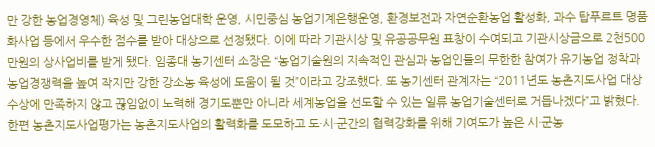만 강한 농업경영체) 육성 및 그린농업대학 운영, 시민중심 농업기계은행운영, 환경보전과 자연순환농업 활성화, 과수 탑푸르트 명품화사업 등에서 우수한 점수를 받아 대상으로 선정됐다. 이에 따라 기관시상 및 유공공무원 표창이 수여되고 기관시상금으로 2천500만원의 상사업비를 받게 됐다. 임종대 농기센터 소장은 “농업기술원의 지속적인 관심과 농업인들의 무한한 참여가 유기농업 정착과 농업경쟁력을 높여 작지만 강한 강소농 육성에 도움이 될 것”이라고 강조했다. 또 농기센터 관계자는 “2011년도 농촌지도사업 대상 수상에 만족하지 않고 끊임없이 노력해 경기도뿐만 아니라 세계농업을 선도할 수 있는 일류 농업기술센터로 거듭나겠다”고 밝혔다. 한편 농촌지도사업평가는 농촌지도사업의 활력화를 도모하고 도·시·군간의 협력강화를 위해 기여도가 높은 시·군농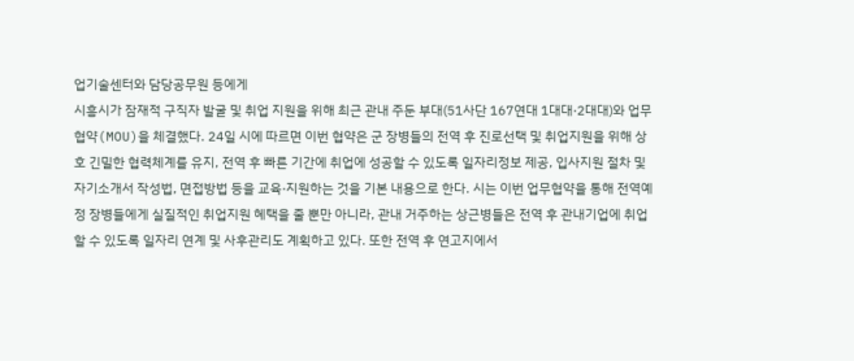업기술센터와 담당공무원 등에게
시흥시가 잠재적 구직자 발굴 및 취업 지원을 위해 최근 관내 주둔 부대(51사단 167연대 1대대·2대대)와 업무협약(MOU)을 체결했다. 24일 시에 따르면 이번 협약은 군 장병들의 전역 후 진로선택 및 취업지원을 위해 상호 긴밀한 협력체계를 유지, 전역 후 빠른 기간에 취업에 성공할 수 있도록 일자리정보 제공, 입사지원 절차 및 자기소개서 작성법, 면접방법 등을 교육·지원하는 것을 기본 내용으로 한다. 시는 이번 업무협약을 통해 전역예정 장병들에게 실질적인 취업지원 혜택을 줄 뿐만 아니라, 관내 거주하는 상근병들은 전역 후 관내기업에 취업할 수 있도록 일자리 연계 및 사후관리도 계획하고 있다. 또한 전역 후 연고지에서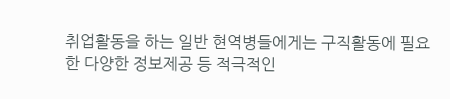취업활동을 하는 일반 현역병들에게는 구직활동에 필요한 다양한 정보제공 등 적극적인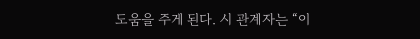도움을 주게 된다. 시 관계자는 “이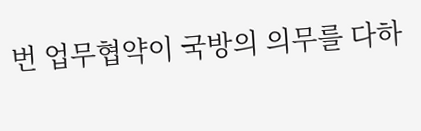번 업무협약이 국방의 의무를 다하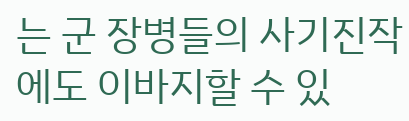는 군 장병들의 사기진작에도 이바지할 수 있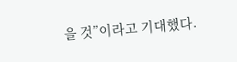을 것”이라고 기대했다.